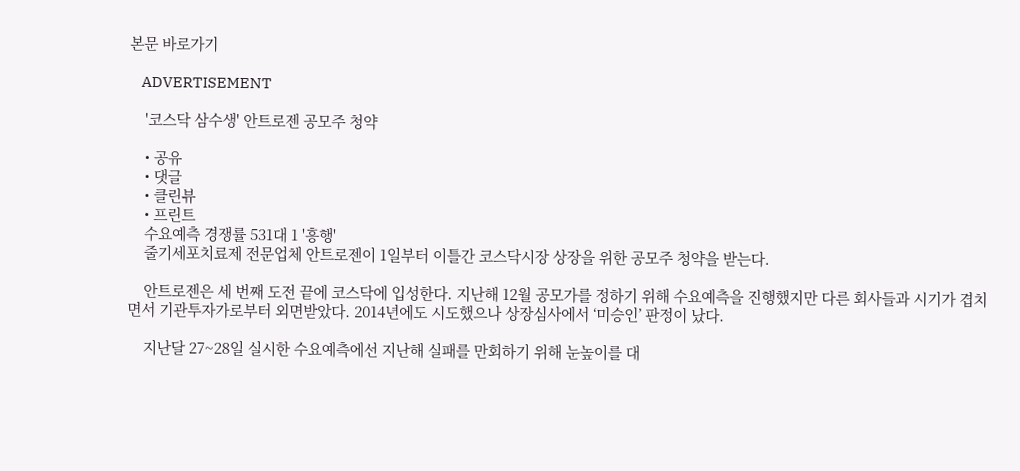본문 바로가기

    ADVERTISEMENT

    '코스닥 삼수생' 안트로젠 공모주 청약

    • 공유
    • 댓글
    • 클린뷰
    • 프린트
    수요예측 경쟁률 531대 1 '흥행'
    줄기세포치료제 전문업체 안트로젠이 1일부터 이틀간 코스닥시장 상장을 위한 공모주 청약을 받는다.

    안트로젠은 세 번째 도전 끝에 코스닥에 입성한다. 지난해 12월 공모가를 정하기 위해 수요예측을 진행했지만 다른 회사들과 시기가 겹치면서 기관투자가로부터 외면받았다. 2014년에도 시도했으나 상장심사에서 ‘미승인’ 판정이 났다.

    지난달 27~28일 실시한 수요예측에선 지난해 실패를 만회하기 위해 눈높이를 대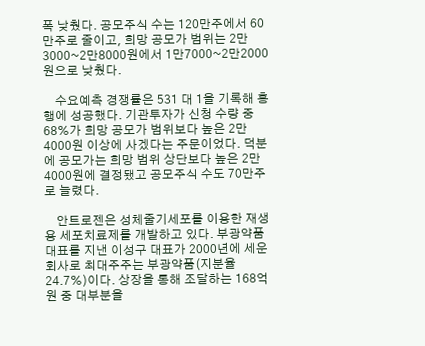폭 낮췄다. 공모주식 수는 120만주에서 60만주로 줄이고, 희망 공모가 범위는 2만3000~2만8000원에서 1만7000~2만2000원으로 낮췄다.

    수요예측 경쟁률은 531 대 1을 기록해 흥행에 성공했다. 기관투자가 신청 수량 중 68%가 희망 공모가 범위보다 높은 2만4000원 이상에 사겠다는 주문이었다. 덕분에 공모가는 희망 범위 상단보다 높은 2만4000원에 결정됐고 공모주식 수도 70만주로 늘렸다.

    안트로젠은 성체줄기세포를 이용한 재생용 세포치료제를 개발하고 있다. 부광약품 대표를 지낸 이성구 대표가 2000년에 세운 회사로 최대주주는 부광약품(지분율 24.7%)이다. 상장을 통해 조달하는 168억원 중 대부분을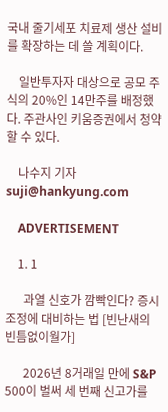국내 줄기세포 치료제 생산 설비를 확장하는 데 쓸 계획이다.

    일반투자자 대상으로 공모 주식의 20%인 14만주를 배정했다. 주관사인 키움증권에서 청약할 수 있다.

    나수지 기자 suji@hankyung.com

    ADVERTISEMENT

    1. 1

      과열 신호가 깜빡인다? 증시 조정에 대비하는 법 [빈난새의 빈틈없이월가]

      2026년 8거래일 만에 S&P 500이 벌써 세 번째 신고가를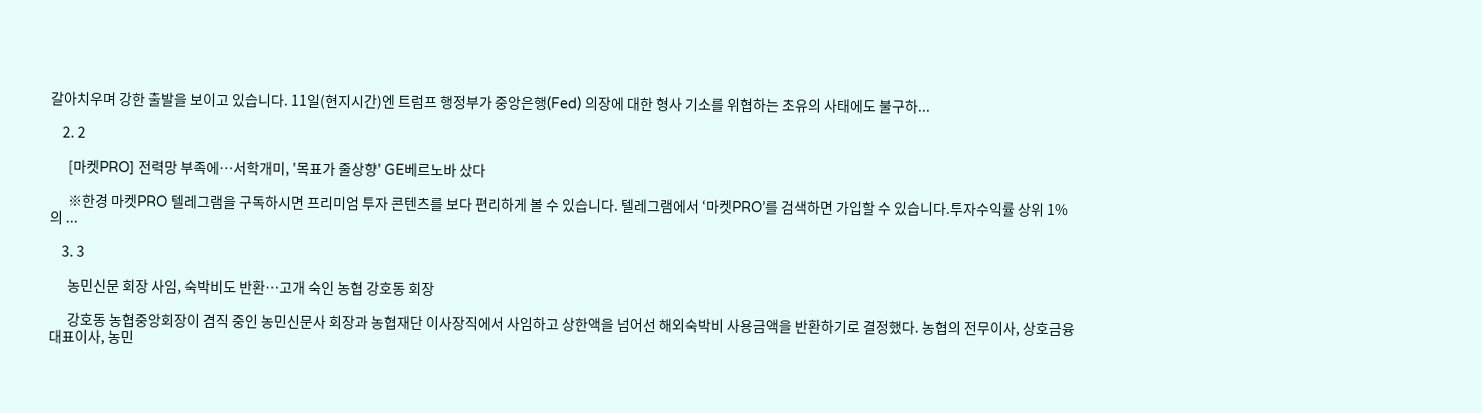갈아치우며 강한 출발을 보이고 있습니다. 11일(현지시간)엔 트럼프 행정부가 중앙은행(Fed) 의장에 대한 형사 기소를 위협하는 초유의 사태에도 불구하...

    2. 2

      [마켓PRO] 전력망 부족에…서학개미, '목표가 줄상향' GE베르노바 샀다

      ※한경 마켓PRO 텔레그램을 구독하시면 프리미엄 투자 콘텐츠를 보다 편리하게 볼 수 있습니다. 텔레그램에서 ‘마켓PRO’를 검색하면 가입할 수 있습니다.투자수익률 상위 1%의 ...

    3. 3

      농민신문 회장 사임, 숙박비도 반환…고개 숙인 농협 강호동 회장

      강호동 농협중앙회장이 겸직 중인 농민신문사 회장과 농협재단 이사장직에서 사임하고 상한액을 넘어선 해외숙박비 사용금액을 반환하기로 결정했다. 농협의 전무이사, 상호금융대표이사, 농민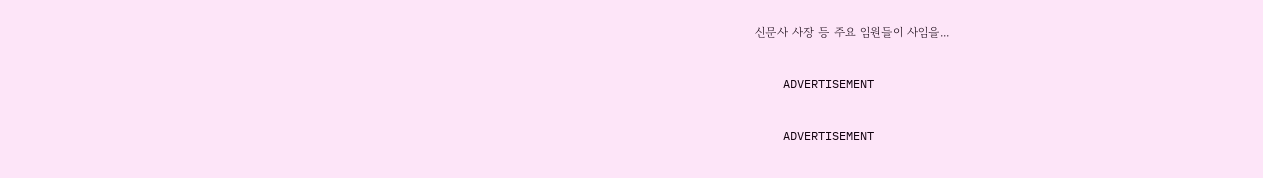신문사 사장 등 주요 임원들이 사임을...

    ADVERTISEMENT

    ADVERTISEMENT